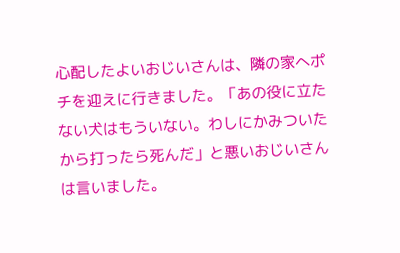心配したよいおじいさんは、隣の家へポチを迎えに行きました。「あの役に立たない犬はもういない。わしにかみついたから打ったら死んだ」と悪いおじいさんは言いました。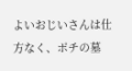よいおじいさんは仕方なく、ポチの墓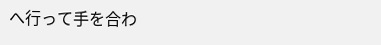へ行って手を合わ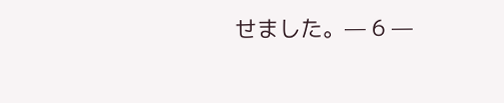せました。— 6 —